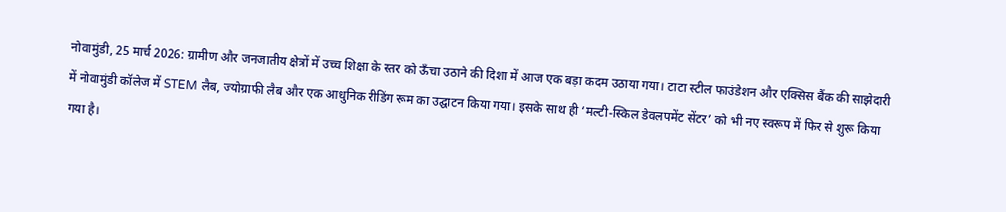नोवामुंडी, 25 मार्च 2026: ग्रामीण और जनजातीय क्षेत्रों में उच्च शिक्षा के स्तर को ऊँचा उठाने की दिशा में आज एक बड़ा कदम उठाया गया। टाटा स्टील फाउंडेशन और एक्सिस बैंक की साझेदारी में नोवामुंडी कॉलेज में STEM लैब, ज्योग्राफी लैब और एक आधुनिक रीडिंग रूम का उद्घाटन किया गया। इसके साथ ही ‘मल्टी-स्किल डेवलपमेंट सेंटर’ को भी नए स्वरूप में फिर से शुरू किया गया है।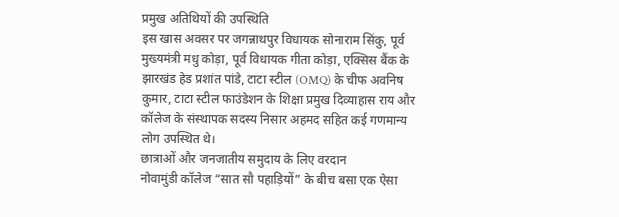प्रमुख अतिथियों की उपस्थिति
इस खास अवसर पर जगन्नाथपुर विधायक सोनाराम सिंकु, पूर्व मुख्यमंत्री मधु कोड़ा, पूर्व विधायक गीता कोड़ा, एक्सिस बैंक के झारखंड हेड प्रशांत पांडे, टाटा स्टील (OMQ) के चीफ अवनिष कुमार, टाटा स्टील फाउंडेशन के शिक्षा प्रमुख दिव्याहास राय और कॉलेज के संस्थापक सदस्य निसार अहमद सहित कई गणमान्य लोग उपस्थित थे।
छात्राओं और जनजातीय समुदाय के लिए वरदान
नोवामुंडी कॉलेज “सात सौ पहाड़ियों” के बीच बसा एक ऐसा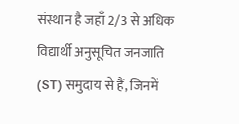संस्थान है जहाँ 2/3 से अधिक विद्यार्थी अनुसूचित जनजाति (ST) समुदाय से हैं, जिनमें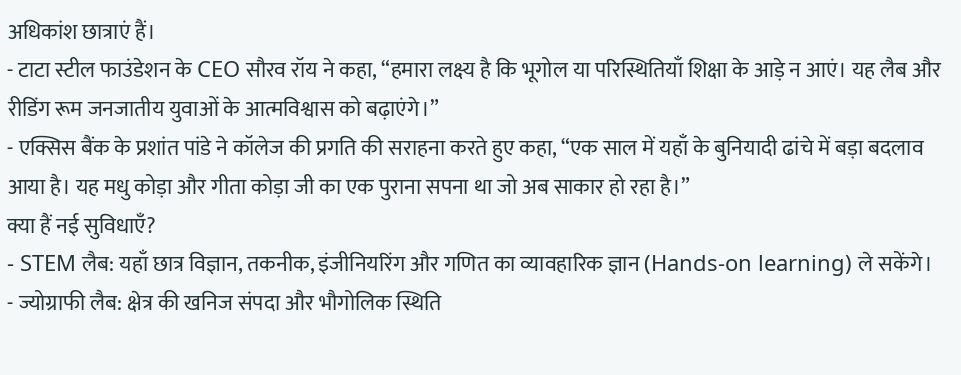अधिकांश छात्राएं हैं।
- टाटा स्टील फाउंडेशन के CEO सौरव रॉय ने कहा, “हमारा लक्ष्य है कि भूगोल या परिस्थितियाँ शिक्षा के आड़े न आएं। यह लैब और रीडिंग रूम जनजातीय युवाओं के आत्मविश्वास को बढ़ाएंगे।”
- एक्सिस बैंक के प्रशांत पांडे ने कॉलेज की प्रगति की सराहना करते हुए कहा, “एक साल में यहाँ के बुनियादी ढांचे में बड़ा बदलाव आया है। यह मधु कोड़ा और गीता कोड़ा जी का एक पुराना सपना था जो अब साकार हो रहा है।”
क्या हैं नई सुविधाएँ?
- STEM लैब: यहाँ छात्र विज्ञान, तकनीक, इंजीनियरिंग और गणित का व्यावहारिक ज्ञान (Hands-on learning) ले सकेंगे।
- ज्योग्राफी लैब: क्षेत्र की खनिज संपदा और भौगोलिक स्थिति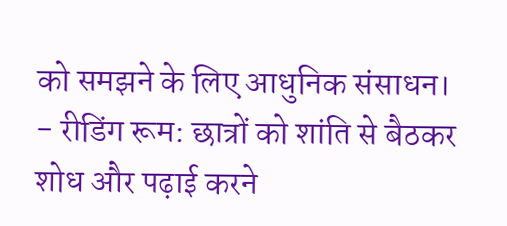को समझने के लिए आधुनिक संसाधन।
- रीडिंग रूम: छात्रों को शांति से बैठकर शोध और पढ़ाई करने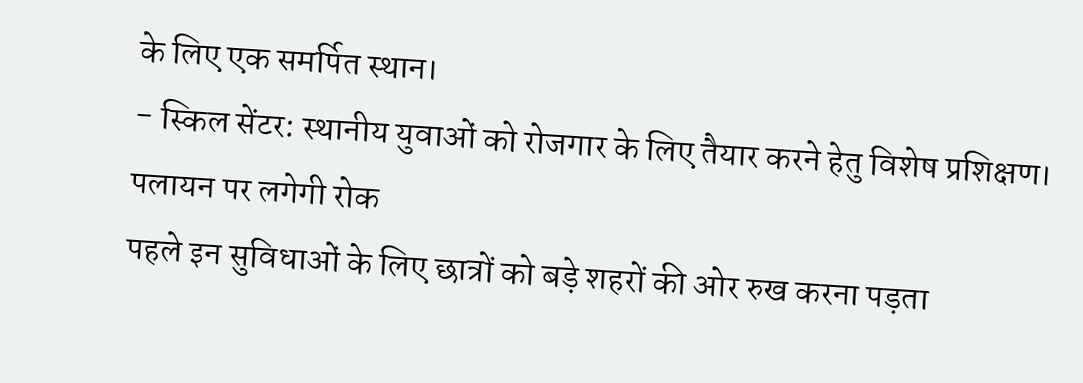के लिए एक समर्पित स्थान।
- स्किल सेंटर: स्थानीय युवाओं को रोजगार के लिए तैयार करने हेतु विशेष प्रशिक्षण।
पलायन पर लगेगी रोक
पहले इन सुविधाओं के लिए छात्रों को बड़े शहरों की ओर रुख करना पड़ता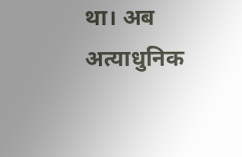था। अब अत्याधुनिक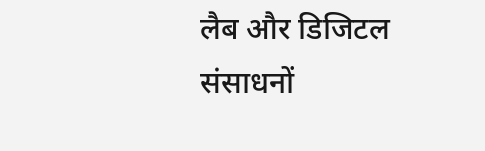लैब और डिजिटल संसाधनों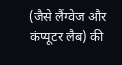(जैसे लैंग्वेज और कंप्यूटर लैब) की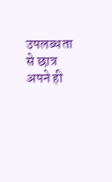उपलब्धता से छात्र अपने ही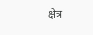क्षेत्र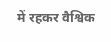में रहकर वैश्विक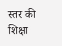स्तर की शिक्षा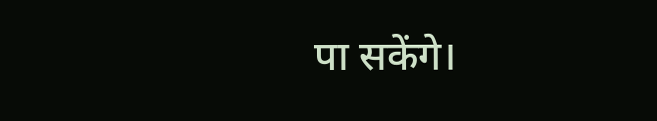पा सकेंगे।